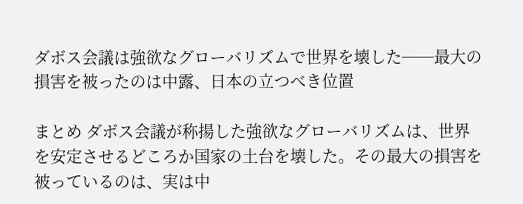ダボス会議は強欲なグローバリズムで世界を壊した──最大の損害を被ったのは中露、日本の立つべき位置

まとめ ダボス会議が称揚した強欲なグローバリズムは、世界を安定させるどころか国家の土台を壊した。その最大の損害を被っているのは、実は中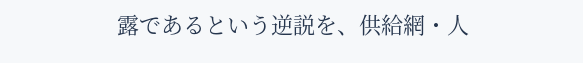露であるという逆説を、供給網・人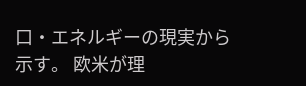口・エネルギーの現実から示す。 欧米が理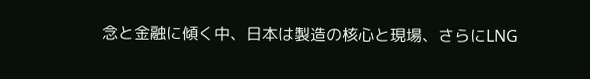念と金融に傾く中、日本は製造の核心と現場、さらにLNG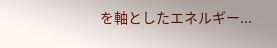を軸としたエネルギー...